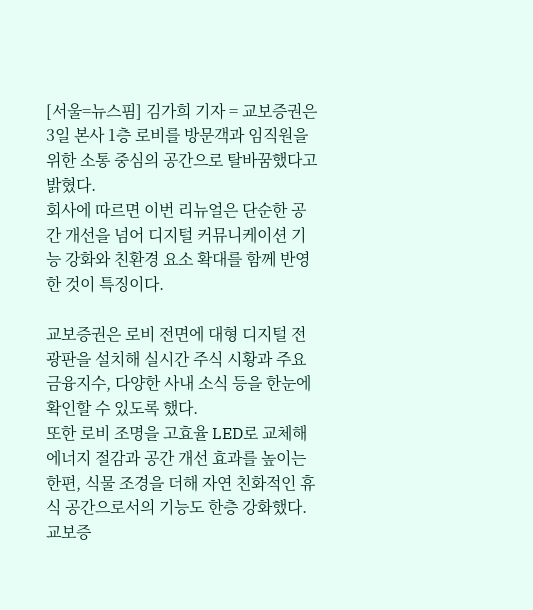[서울=뉴스핌] 김가희 기자 = 교보증권은 3일 본사 1층 로비를 방문객과 임직원을 위한 소통 중심의 공간으로 탈바꿈했다고 밝혔다.
회사에 따르면 이번 리뉴얼은 단순한 공간 개선을 넘어 디지털 커뮤니케이션 기능 강화와 친환경 요소 확대를 함께 반영한 것이 특징이다.

교보증권은 로비 전면에 대형 디지털 전광판을 설치해 실시간 주식 시황과 주요 금융지수, 다양한 사내 소식 등을 한눈에 확인할 수 있도록 했다.
또한 로비 조명을 고효율 LED로 교체해 에너지 절감과 공간 개선 효과를 높이는 한편, 식물 조경을 더해 자연 친화적인 휴식 공간으로서의 기능도 한층 강화했다.
교보증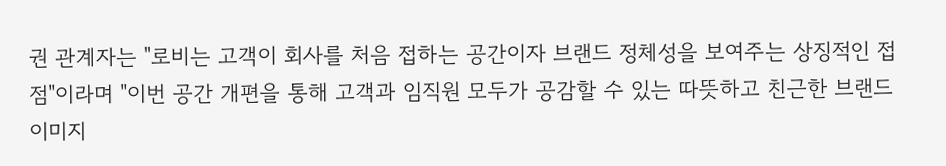권 관계자는 "로비는 고객이 회사를 처음 접하는 공간이자 브랜드 정체성을 보여주는 상징적인 접점"이라며 "이번 공간 개편을 통해 고객과 임직원 모두가 공감할 수 있는 따뜻하고 친근한 브랜드 이미지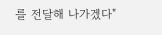를 전달해 나가겠다"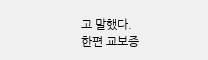고 말했다.
한편 교보증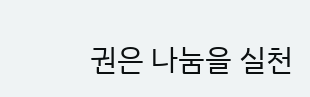권은 나눔을 실천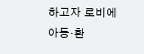하고자 로비에 아동·환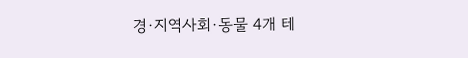경·지역사회·동물 4개 테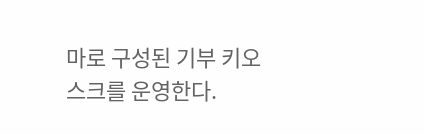마로 구성된 기부 키오스크를 운영한다.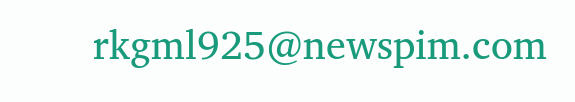rkgml925@newspim.com